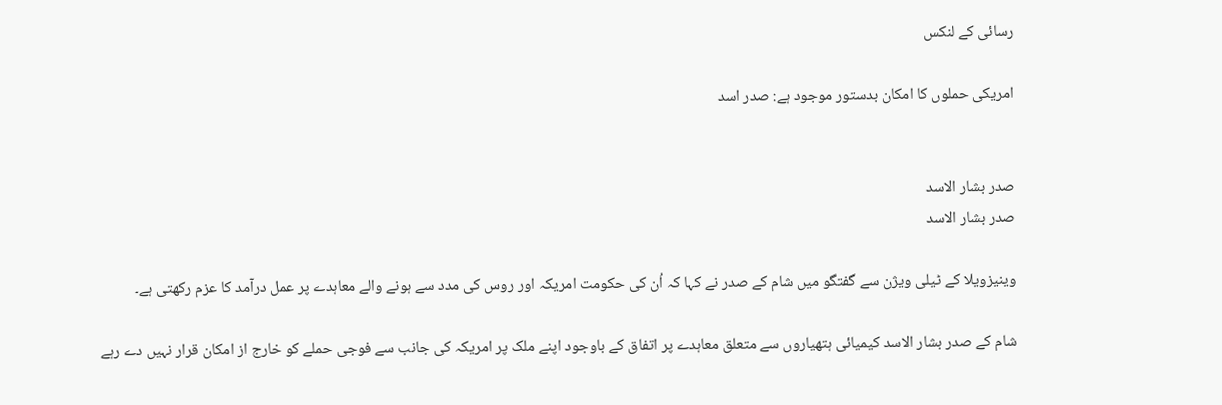رسائی کے لنکس

امریکی حملوں کا امکان بدستور موجود ہے: صدر اسد


صدر بشار الاسد
صدر بشار الاسد

وینیزویلا کے ٹیلی ویژن سے گفتگو میں شام کے صدر نے کہا کہ اُن کی حکومت امریکہ اور روس کی مدد سے ہونے والے معاہدے پر عمل درآمد کا عزم رکھتی ہے۔

شام کے صدر بشار الاسد کیمیائی ہتھیاروں سے متعلق معاہدے پر اتفاق کے باوجود اپنے ملک پر امریکہ کی جانب سے فوجی حملے کو خارج از امکان قرار نہیں دے رہے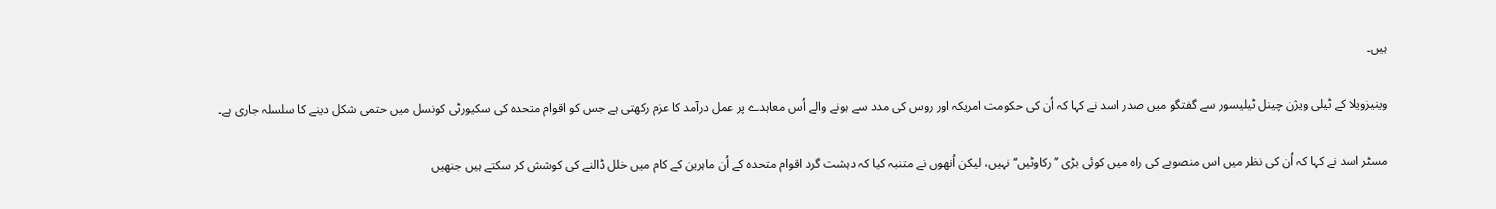ہیں۔

وینیزویلا کے ٹیلی ویژن چینل ٹیلیسور سے گفتگو میں صدر اسد نے کہا کہ اُن کی حکومت امریکہ اور روس کی مدد سے ہونے والے اُس معاہدے پر عمل درآمد کا عزم رکھتی ہے جس کو اقوام متحدہ کی سکیورٹی کونسل میں حتمی شکل دینے کا سلسلہ جاری ہے۔

مسٹر اسد نے کہا کہ اُن کی نظر میں اس منصوبے کی راہ میں کوئی بڑی ’’رکاوٹیں‘‘ نہیں، لیکن اُنھوں نے متنبہ کیا کہ دہشت گرد اقوام متحدہ کے اُن ماہرین کے کام میں خلل ڈالنے کی کوشش کر سکتے ہیں جنھیں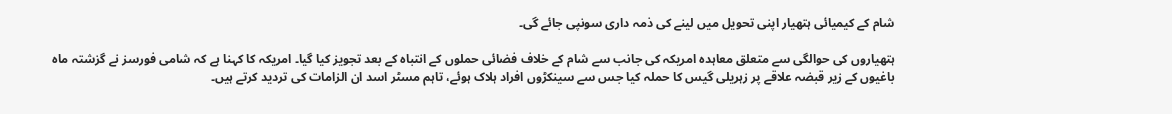شام کے کیمیائی ہتھیار اپنی تحویل میں لینے کی ذمہ داری سونپی جائے گی۔

ہتھیاروں کی حوالگی سے متعلق معاہدہ امریکہ کی جانب سے شام کے خلاف فضائی حملوں کے انتباہ کے بعد تجویز کیا گیا۔ امریکہ کا کہنا ہے کہ شامی فورسز نے گزشتہ ماہ باغیوں کے زیر قبضہ علاقے پر زہریلی گیس کا حملہ کیا جس سے سینکڑوں افراد ہلاک ہوئے، تاہم مسٹر اسد ان الزامات کی تردید کرتے ہیں۔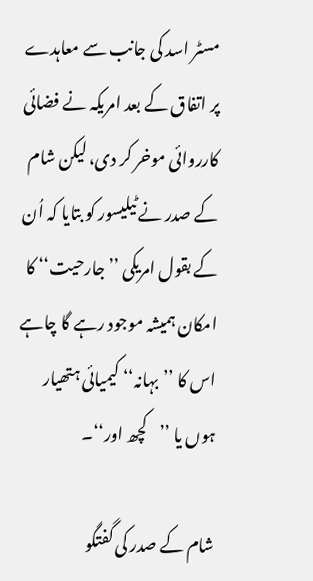مسٹر اسد کی جانب سے معاہدے پر اتفاق کے بعد امریکہ نے فضائی کارروائی موخر کر دی، لیکن شام کے صدر نے ٹیلیسور کو بتایا کہ اُن کے بقول امریکی ’’جارحیت‘‘ کا امکان ہمیشہ موجود رہے گا چاہے اس کا ’’بہانہ‘‘ کیمیائی ہتھیار ہوں یا ’’کچھ اور‘‘۔

شام کے صدر کی گفتگو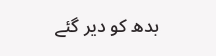بدھ کو دیر گئے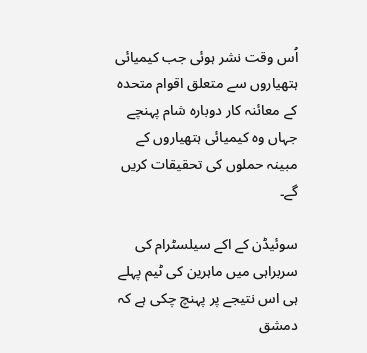اُس وقت نشر ہوئی جب کیمیائی ہتھیاروں سے متعلق اقوام متحدہ کے معائنہ کار دوبارہ شام پہنچے جہاں وہ کیمیائی ہتھیاروں کے مبینہ حملوں کی تحقیقات کریں گے۔

سوئیڈن کے اکے سیلسٹرام کی سربراہی میں ماہرین کی ٹیم پہلے ہی اس نتیجے پر پہنچ چکی ہے کہ دمشق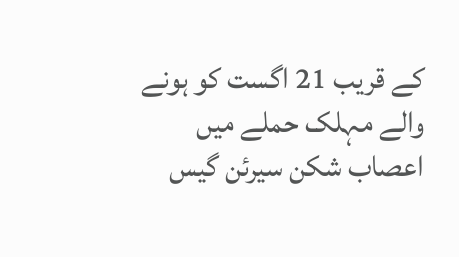کے قریب 21 اگست کو ہونے والے مہلک حملے میں اعصاب شکن سیرئن گیس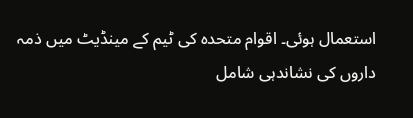استعمال ہوئی۔ اقوام متحدہ کی ٹیم کے مینڈیٹ میں ذمہ داروں کی نشاندہی شامل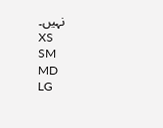نہیں۔
XS
SM
MD
LG